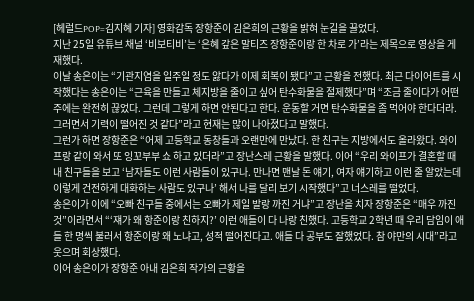[헤럴드POP=김지혜 기자] 영화감독 장항준이 김은희의 근황을 밝혀 눈길을 끌었다.
지난 25일 유튜브 채널 ‘비보티비’는 ‘은혜 갚은 말티즈 장항준이랑 한 차로 가’라는 제목으로 영상을 게재했다.
이날 송은이는 “기관지염을 일주일 정도 앓다가 이제 회복이 됐다”고 근황을 전했다. 최근 다이어트를 시작했다는 송은이는 “근육을 만들고 체지방을 줄이고 싶어 탄수화물을 절제했다”며 “조금 줄이다가 어떤 주에는 완전히 끊었다. 그런데 그렇게 하면 안된다고 한다. 운동할 거면 탄수화물을 좀 먹어야 한다더라. 그러면서 기력이 떨어진 것 같다”라고 현재는 많이 나아졌다고 말했다.
그런가 하면 장항준은 “어제 고등학교 동창들과 오랜만에 만났다. 한 친구는 지방에서도 올라왔다. 와이프랑 같이 와서 또 잉꼬부부 쇼 하고 있더라”고 장난스레 근황을 말했다. 이어 “우리 와이프가 결혼할 때 내 친구들을 보고 ‘남자들도 이런 사람들이 있구나. 만나면 맨날 돈 얘기, 여자 얘기하고 이런 줄 알았는데 이렇게 건전하게 대화하는 사람도 있구나’ 해서 나를 달리 보기 시작했다”고 너스레를 떨었다.
송은이가 이에 “오빠 친구들 중에서는 오빠가 제일 발랑 까진 거냐”고 장난을 치자 장항준은 “매우 까진 것”이라면서 “‘쟤가 왜 항준이랑 친하지?’ 이런 애들이 다 나랑 친했다. 고등학교 2학년 때 우리 담임이 애들 한 명씩 불러서 항준이랑 왜 노냐고, 성적 떨어진다고. 애들 다 공부도 잘했었다. 참 야만의 시대”라고 웃으며 회상했다.
이어 송은이가 장항준 아내 김은희 작가의 근황을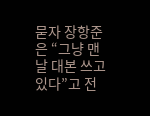묻자 장항준은 “그냥 맨날 대본 쓰고 있다”고 전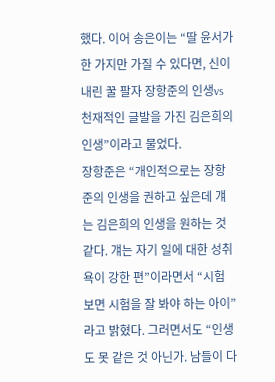했다. 이어 송은이는 “딸 윤서가 한 가지만 가질 수 있다면, 신이 내린 꿀 팔자 장항준의 인생vs천재적인 글발을 가진 김은희의 인생”이라고 물었다.
장항준은 “개인적으로는 장항준의 인생을 권하고 싶은데 걔는 김은희의 인생을 원하는 것 같다. 걔는 자기 일에 대한 성취욕이 강한 편”이라면서 “시험 보면 시험을 잘 봐야 하는 아이”라고 밝혔다. 그러면서도 “인생도 못 같은 것 아닌가. 남들이 다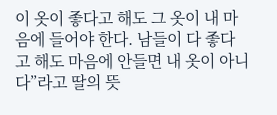이 옷이 좋다고 해도 그 옷이 내 마음에 들어야 한다. 남들이 다 좋다고 해도 마음에 안들면 내 옷이 아니다”라고 딸의 뜻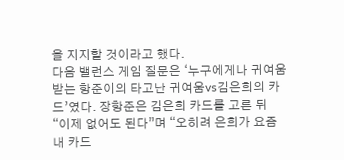을 지지할 것이라고 했다.
다음 밸런스 게임 질문은 ‘누구에게나 귀여움 받는 항준이의 타고난 귀여움vs김은희의 카드’였다. 장항준은 김은희 카드를 고른 뒤 “이제 없어도 된다”며 “오히려 은희가 요즘 내 카드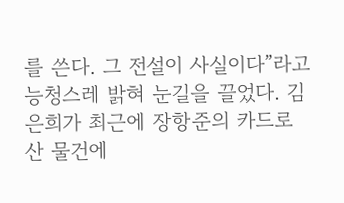를 쓴다. 그 전설이 사실이다”라고 능청스레 밝혀 눈길을 끌었다. 김은희가 최근에 장항준의 카드로 산 물건에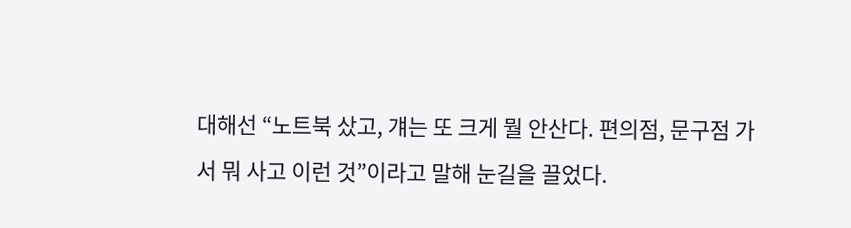대해선 “노트북 샀고, 걔는 또 크게 뭘 안산다. 편의점, 문구점 가서 뭐 사고 이런 것”이라고 말해 눈길을 끌었다.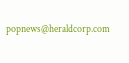popnews@heraldcorp.com